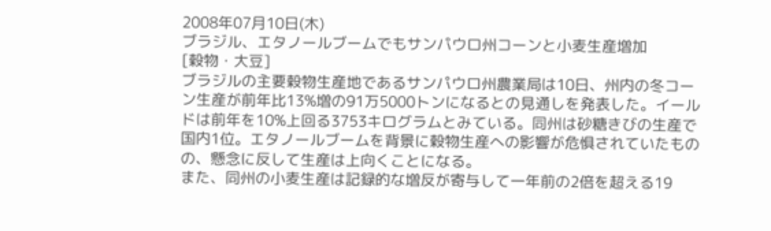2008年07月10日(木)
ブラジル、エタノールブームでもサンパウロ州コーンと小麦生産増加
[穀物・大豆]
ブラジルの主要穀物生産地であるサンパウロ州農業局は10日、州内の冬コーン生産が前年比13%増の91万5000トンになるとの見通しを発表した。イールドは前年を10%上回る3753キログラムとみている。同州は砂糖きびの生産で国内1位。エタノールブームを背景に穀物生産への影響が危惧されていたものの、懸念に反して生産は上向くことになる。
また、同州の小麦生産は記録的な増反が寄与して一年前の2倍を超える19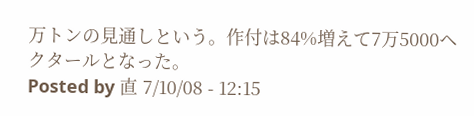万トンの見通しという。作付は84%増えて7万5000ヘクタールとなった。
Posted by 直 7/10/08 - 12:15